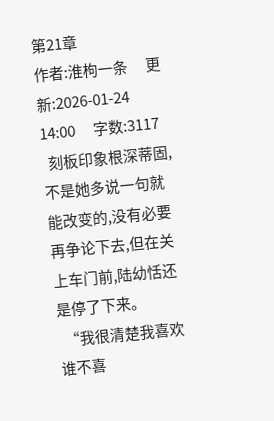第21章
作者:淮枸一条      更新:2026-01-24 14:00      字数:3117
  刻板印象根深蒂固,不是她多说一句就能改变的,没有必要再争论下去,但在关上车门前,陆幼恬还是停了下来。
  “我很清楚我喜欢谁不喜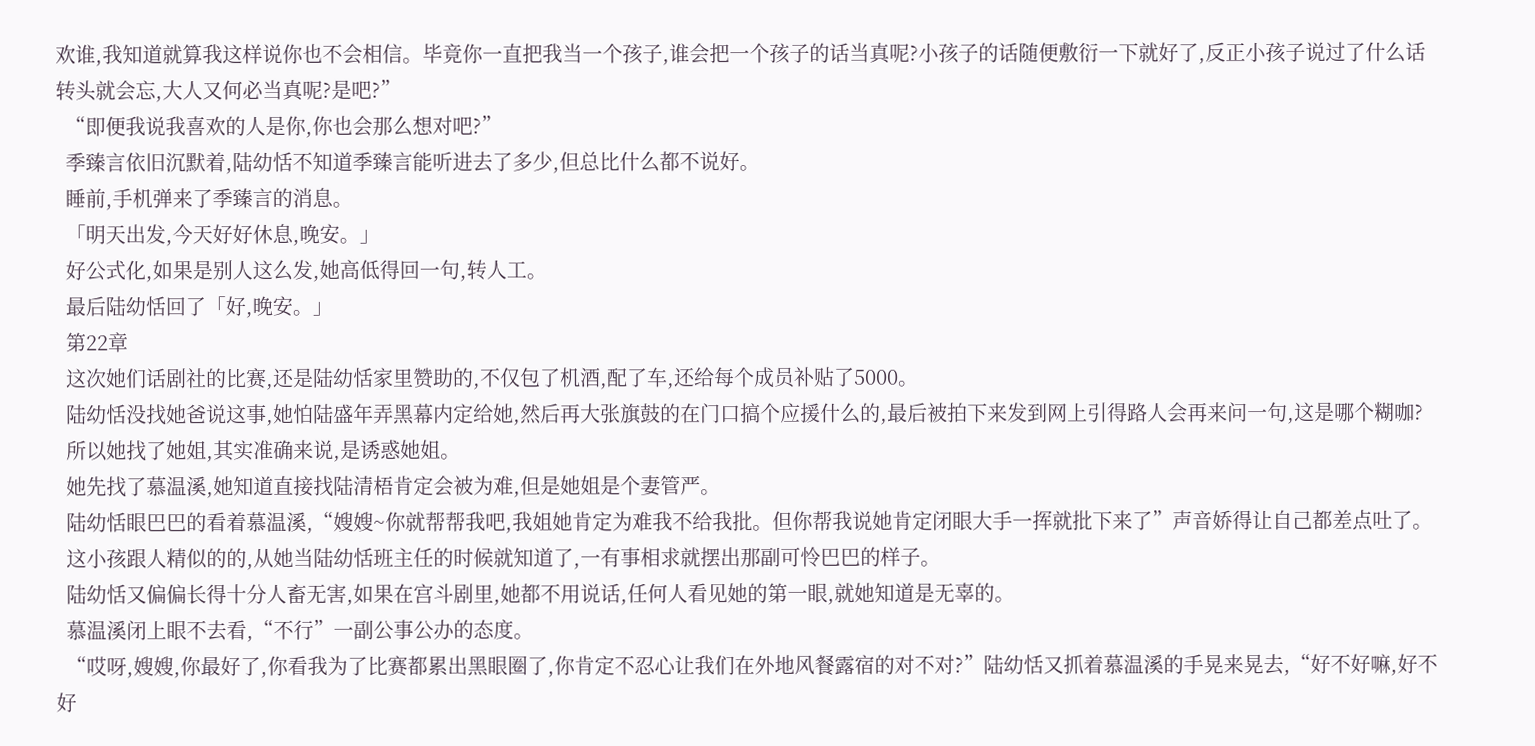欢谁,我知道就算我这样说你也不会相信。毕竟你一直把我当一个孩子,谁会把一个孩子的话当真呢?小孩子的话随便敷衍一下就好了,反正小孩子说过了什么话转头就会忘,大人又何必当真呢?是吧?”
  “即便我说我喜欢的人是你,你也会那么想对吧?”
  季臻言依旧沉默着,陆幼恬不知道季臻言能听进去了多少,但总比什么都不说好。
  睡前,手机弹来了季臻言的消息。
  「明天出发,今天好好休息,晚安。」
  好公式化,如果是别人这么发,她高低得回一句,转人工。
  最后陆幼恬回了「好,晚安。」
  第22章
  这次她们话剧社的比赛,还是陆幼恬家里赞助的,不仅包了机酒,配了车,还给每个成员补贴了5000。
  陆幼恬没找她爸说这事,她怕陆盛年弄黑幕内定给她,然后再大张旗鼓的在门口搞个应援什么的,最后被拍下来发到网上引得路人会再来问一句,这是哪个糊咖?
  所以她找了她姐,其实准确来说,是诱惑她姐。
  她先找了慕温溪,她知道直接找陆清梧肯定会被为难,但是她姐是个妻管严。
  陆幼恬眼巴巴的看着慕温溪,“嫂嫂~你就帮帮我吧,我姐她肯定为难我不给我批。但你帮我说她肯定闭眼大手一挥就批下来了”声音娇得让自己都差点吐了。
  这小孩跟人精似的的,从她当陆幼恬班主任的时候就知道了,一有事相求就摆出那副可怜巴巴的样子。
  陆幼恬又偏偏长得十分人畜无害,如果在宫斗剧里,她都不用说话,任何人看见她的第一眼,就她知道是无辜的。
  慕温溪闭上眼不去看,“不行”一副公事公办的态度。
  “哎呀,嫂嫂,你最好了,你看我为了比赛都累出黑眼圈了,你肯定不忍心让我们在外地风餐露宿的对不对?”陆幼恬又抓着慕温溪的手晃来晃去,“好不好嘛,好不好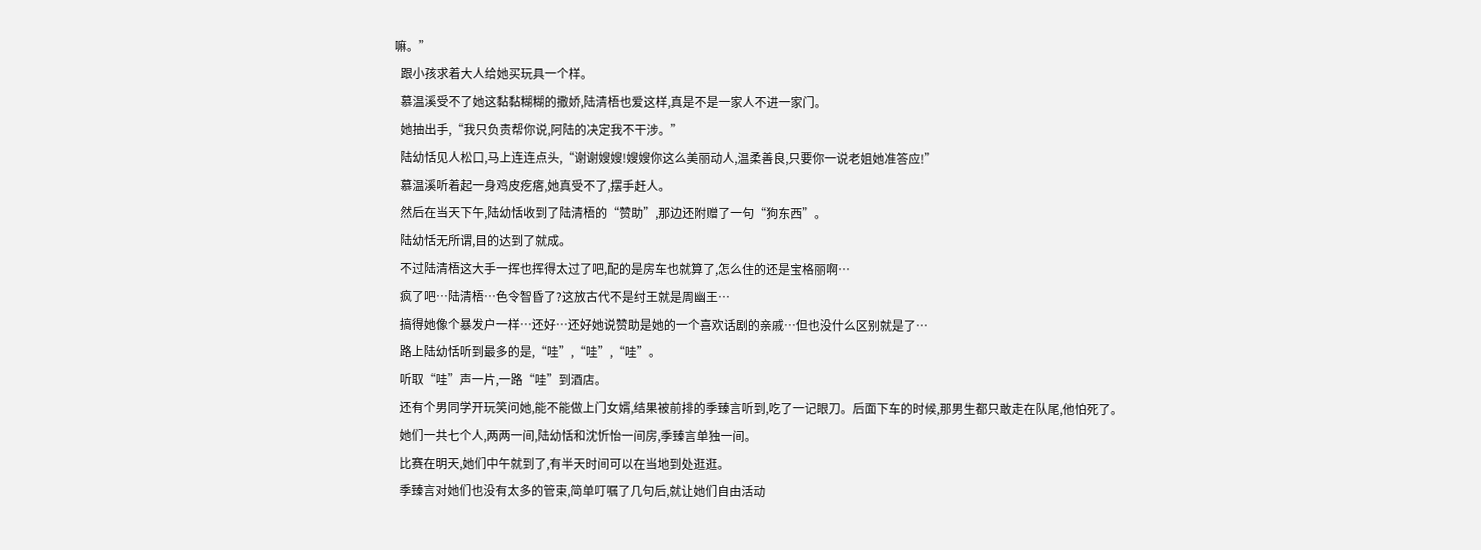嘛。”
  跟小孩求着大人给她买玩具一个样。
  慕温溪受不了她这黏黏糊糊的撒娇,陆清梧也爱这样,真是不是一家人不进一家门。
  她抽出手,“我只负责帮你说,阿陆的决定我不干涉。”
  陆幼恬见人松口,马上连连点头,“谢谢嫂嫂!嫂嫂你这么美丽动人,温柔善良,只要你一说老姐她准答应!”
  慕温溪听着起一身鸡皮疙瘩,她真受不了,摆手赶人。
  然后在当天下午,陆幼恬收到了陆清梧的“赞助”,那边还附赠了一句“狗东西”。
  陆幼恬无所谓,目的达到了就成。
  不过陆清梧这大手一挥也挥得太过了吧,配的是房车也就算了,怎么住的还是宝格丽啊…
  疯了吧…陆清梧…色令智昏了?这放古代不是纣王就是周幽王…
  搞得她像个暴发户一样…还好…还好她说赞助是她的一个喜欢话剧的亲戚…但也没什么区别就是了…
  路上陆幼恬听到最多的是,“哇”,“哇”,“哇”。
  听取“哇”声一片,一路“哇”到酒店。
  还有个男同学开玩笑问她,能不能做上门女婿,结果被前排的季臻言听到,吃了一记眼刀。后面下车的时候,那男生都只敢走在队尾,他怕死了。
  她们一共七个人,两两一间,陆幼恬和沈忻怡一间房,季臻言单独一间。
  比赛在明天,她们中午就到了,有半天时间可以在当地到处逛逛。
  季臻言对她们也没有太多的管束,简单叮嘱了几句后,就让她们自由活动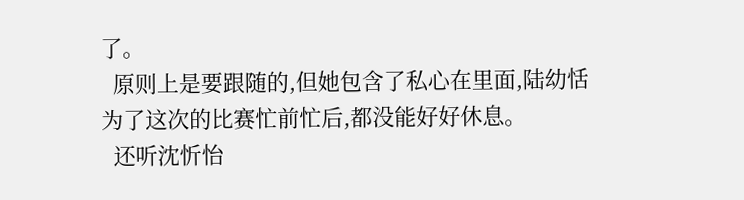了。
  原则上是要跟随的,但她包含了私心在里面,陆幼恬为了这次的比赛忙前忙后,都没能好好休息。
  还听沈忻怡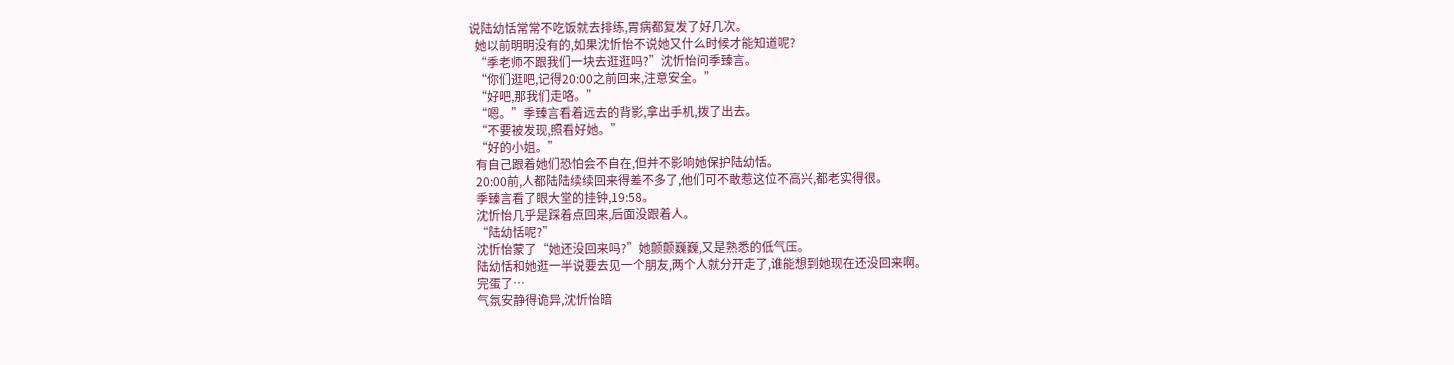说陆幼恬常常不吃饭就去排练,胃病都复发了好几次。
  她以前明明没有的,如果沈忻怡不说她又什么时候才能知道呢?
  “季老师不跟我们一块去逛逛吗?”沈忻怡问季臻言。
  “你们逛吧,记得20:00之前回来,注意安全。”
  “好吧,那我们走咯。”
  “嗯。”季臻言看着远去的背影,拿出手机,拨了出去。
  “不要被发现,照看好她。”
  “好的小姐。”
  有自己跟着她们恐怕会不自在,但并不影响她保护陆幼恬。
  20:00前,人都陆陆续续回来得差不多了,他们可不敢惹这位不高兴,都老实得很。
  季臻言看了眼大堂的挂钟,19:58。
  沈忻怡几乎是踩着点回来,后面没跟着人。
  “陆幼恬呢?”
  沈忻怡蒙了“她还没回来吗?”她颤颤巍巍,又是熟悉的低气压。
  陆幼恬和她逛一半说要去见一个朋友,两个人就分开走了,谁能想到她现在还没回来啊。
  完蛋了…
  气氛安静得诡异,沈忻怡暗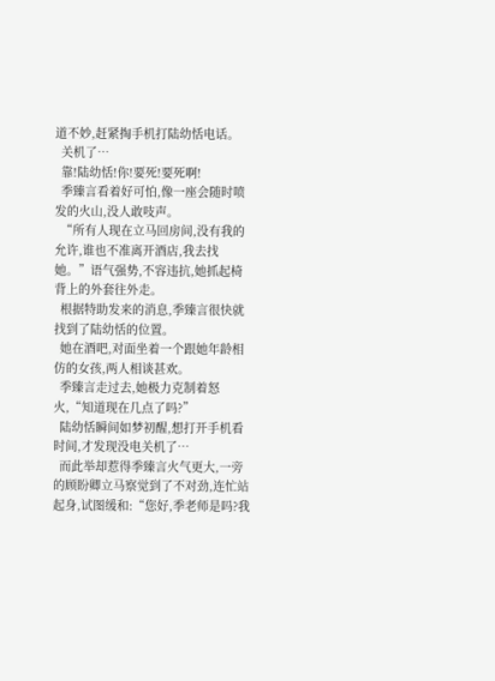道不妙,赶紧掏手机打陆幼恬电话。
  关机了…
  靠!陆幼恬!你!要死!要死啊!
  季臻言看着好可怕,像一座会随时喷发的火山,没人敢吱声。
  “所有人现在立马回房间,没有我的允许,谁也不准离开酒店,我去找她。”语气强势,不容违抗,她抓起椅背上的外套往外走。
  根据特助发来的消息,季臻言很快就找到了陆幼恬的位置。
  她在酒吧,对面坐着一个跟她年龄相仿的女孩,两人相谈甚欢。
  季臻言走过去,她极力克制着怒火,“知道现在几点了吗?”
  陆幼恬瞬间如梦初醒,想打开手机看时间,才发现没电关机了…
  而此举却惹得季臻言火气更大,一旁的顾盼卿立马察觉到了不对劲,连忙站起身,试图缓和:“您好,季老师是吗?我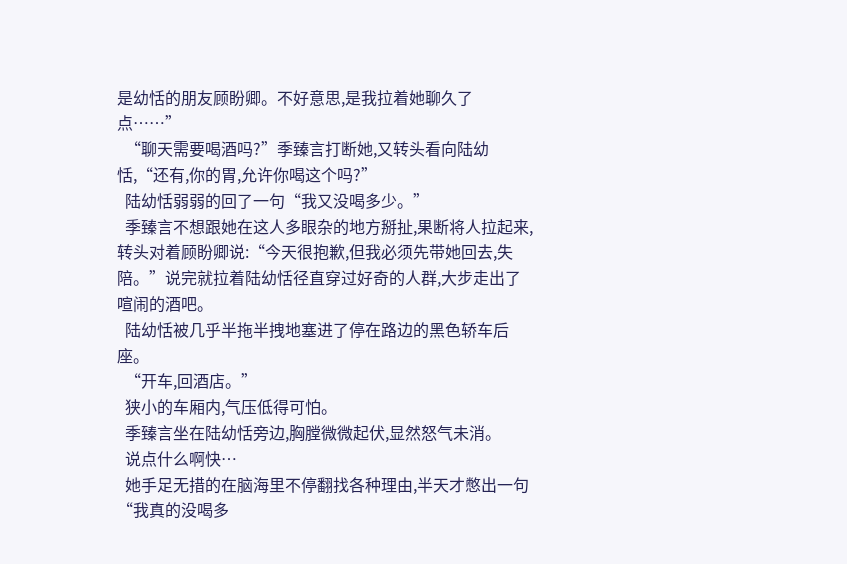是幼恬的朋友顾盼卿。不好意思,是我拉着她聊久了点……”
  “聊天需要喝酒吗?”季臻言打断她,又转头看向陆幼恬,“还有,你的胃,允许你喝这个吗?”
  陆幼恬弱弱的回了一句“我又没喝多少。”
  季臻言不想跟她在这人多眼杂的地方掰扯,果断将人拉起来,转头对着顾盼卿说:“今天很抱歉,但我必须先带她回去,失陪。”说完就拉着陆幼恬径直穿过好奇的人群,大步走出了喧闹的酒吧。
  陆幼恬被几乎半拖半拽地塞进了停在路边的黑色轿车后座。
  “开车,回酒店。”
  狭小的车厢内,气压低得可怕。
  季臻言坐在陆幼恬旁边,胸膛微微起伏,显然怒气未消。
  说点什么啊快…
  她手足无措的在脑海里不停翻找各种理由,半天才憋出一句“我真的没喝多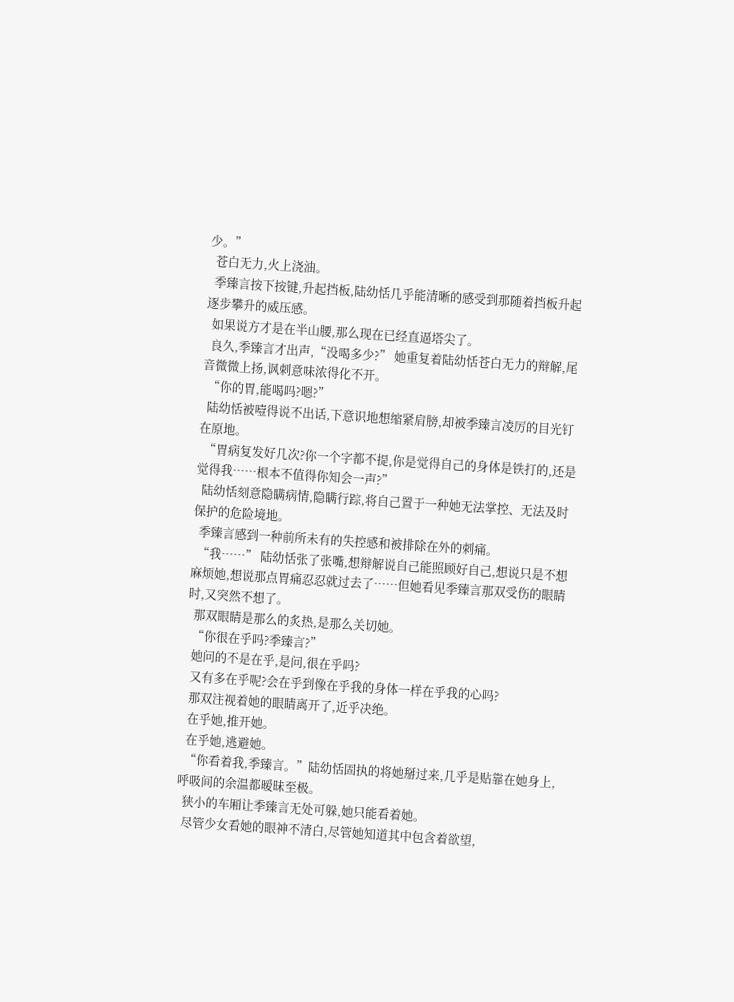少。”
  苍白无力,火上浇油。
  季臻言按下按键,升起挡板,陆幼恬几乎能清晰的感受到那随着挡板升起逐步攀升的威压感。
  如果说方才是在半山腰,那么现在已经直逼塔尖了。
  良久,季臻言才出声,“没喝多少?” 她重复着陆幼恬苍白无力的辩解,尾音微微上扬,讽刺意味浓得化不开。
  “你的胃,能喝吗?嗯?”
  陆幼恬被噎得说不出话,下意识地想缩紧肩膀,却被季臻言凌厉的目光钉在原地。
  “胃病复发好几次?你一个字都不提,你是觉得自己的身体是铁打的,还是觉得我……根本不值得你知会一声?”
  陆幼恬刻意隐瞒病情,隐瞒行踪,将自己置于一种她无法掌控、无法及时保护的危险境地。
  季臻言感到一种前所未有的失控感和被排除在外的刺痛。
  “我……” 陆幼恬张了张嘴,想辩解说自己能照顾好自己,想说只是不想麻烦她,想说那点胃痛忍忍就过去了……但她看见季臻言那双受伤的眼睛时,又突然不想了。
  那双眼睛是那么的炙热,是那么关切她。
  “你很在乎吗?季臻言?”
  她问的不是在乎,是问,很在乎吗?
  又有多在乎呢?会在乎到像在乎我的身体一样在乎我的心吗?
  那双注视着她的眼睛离开了,近乎决绝。
  在乎她,推开她。
  在乎她,逃避她。
  “你看着我,季臻言。”陆幼恬固执的将她掰过来,几乎是贴靠在她身上,呼吸间的余温都暧昧至极。
  狭小的车厢让季臻言无处可躲,她只能看着她。
  尽管少女看她的眼神不清白,尽管她知道其中包含着欲望,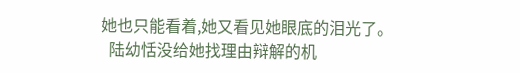她也只能看着,她又看见她眼底的泪光了。
  陆幼恬没给她找理由辩解的机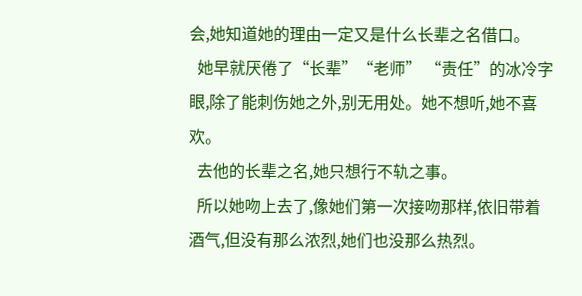会,她知道她的理由一定又是什么长辈之名借口。
  她早就厌倦了“长辈”“老师” “责任”的冰冷字眼,除了能刺伤她之外,别无用处。她不想听,她不喜欢。
  去他的长辈之名,她只想行不轨之事。
  所以她吻上去了,像她们第一次接吻那样,依旧带着酒气,但没有那么浓烈,她们也没那么热烈。